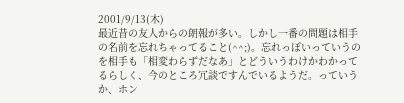2001/9/13(木)
最近昔の友人からの朗報が多い。しかし一番の問題は相手の名前を忘れちゃってること(^^;)。忘れっぽいっていうのを相手も「相変わらずだなあ」とどういうわけかわかってるらしく、今のところ冗談ですんでいるようだ。っていうか、ホン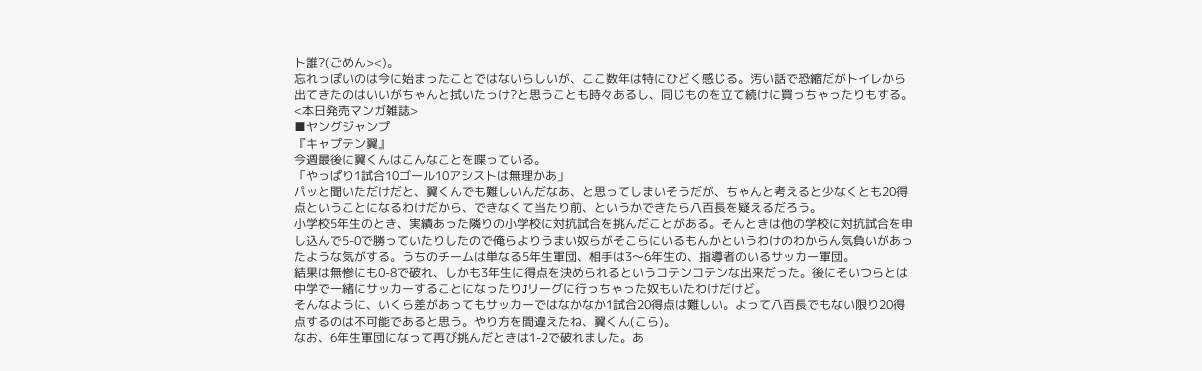ト誰?(ごめん><)。
忘れっぽいのは今に始まったことではないらしいが、ここ数年は特にひどく感じる。汚い話で恐縮だがトイレから出てきたのはいいがちゃんと拭いたっけ?と思うことも時々あるし、同じものを立て続けに買っちゃったりもする。
<本日発売マンガ雑誌>
■ヤングジャンプ
『キャプテン翼』
今週最後に翼くんはこんなことを喋っている。
「やっぱり1試合10ゴール10アシストは無理かあ」
パッと聞いただけだと、翼くんでも難しいんだなあ、と思ってしまいそうだが、ちゃんと考えると少なくとも20得点ということになるわけだから、できなくて当たり前、というかできたら八百長を疑えるだろう。
小学校5年生のとき、実績あった隣りの小学校に対抗試合を挑んだことがある。そんときは他の学校に対抗試合を申し込んで5-0で勝っていたりしたので俺らよりうまい奴らがそこらにいるもんかというわけのわからん気負いがあったような気がする。うちのチームは単なる5年生軍団、相手は3〜6年生の、指導者のいるサッカー軍団。
結果は無惨にも0-8で破れ、しかも3年生に得点を決められるというコテンコテンな出来だった。後にそいつらとは中学で一緒にサッカーすることになったりJリーグに行っちゃった奴もいたわけだけど。
そんなように、いくら差があってもサッカーではなかなか1試合20得点は難しい。よって八百長でもない限り20得点するのは不可能であると思う。やり方を間違えたね、翼くん(こら)。
なお、6年生軍団になって再び挑んだときは1-2で破れました。あ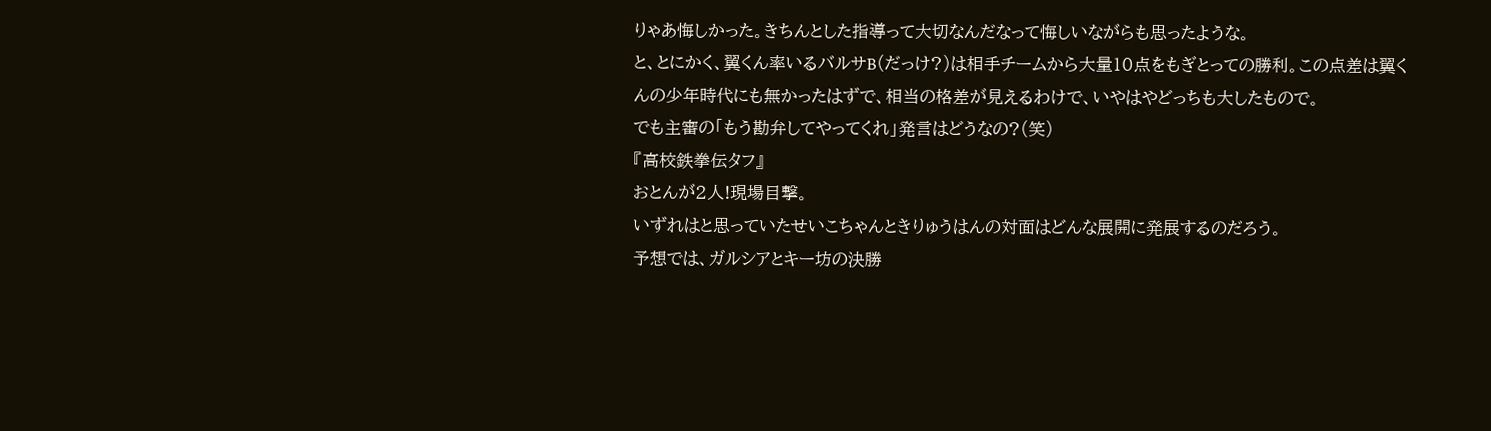りゃあ悔しかった。きちんとした指導って大切なんだなって悔しいながらも思ったような。
と、とにかく、翼くん率いるバルサB(だっけ?)は相手チームから大量10点をもぎとっての勝利。この点差は翼くんの少年時代にも無かったはずで、相当の格差が見えるわけで、いやはやどっちも大したもので。
でも主審の「もう勘弁してやってくれ」発言はどうなの?(笑)
『高校鉄拳伝タフ』
おとんが2人!現場目撃。
いずれはと思っていたせいこちゃんときりゅうはんの対面はどんな展開に発展するのだろう。
予想では、ガルシアとキー坊の決勝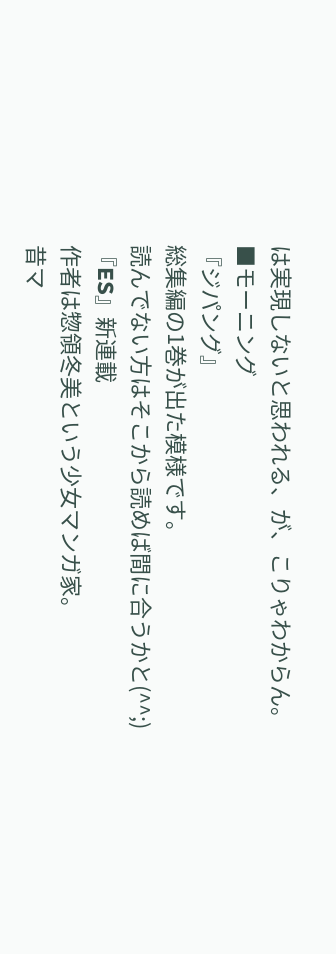は実現しないと思われる、が、こりゃわからん。
■モーニング
『ジパング』
総集編の1巻が出た模様です。
読んでない方はそこから読めば間に合うかと(^^;)
『ES』新連載
作者は惣領冬美という少女マンガ家。
昔マ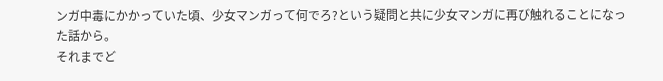ンガ中毒にかかっていた頃、少女マンガって何でろ?という疑問と共に少女マンガに再び触れることになった話から。
それまでど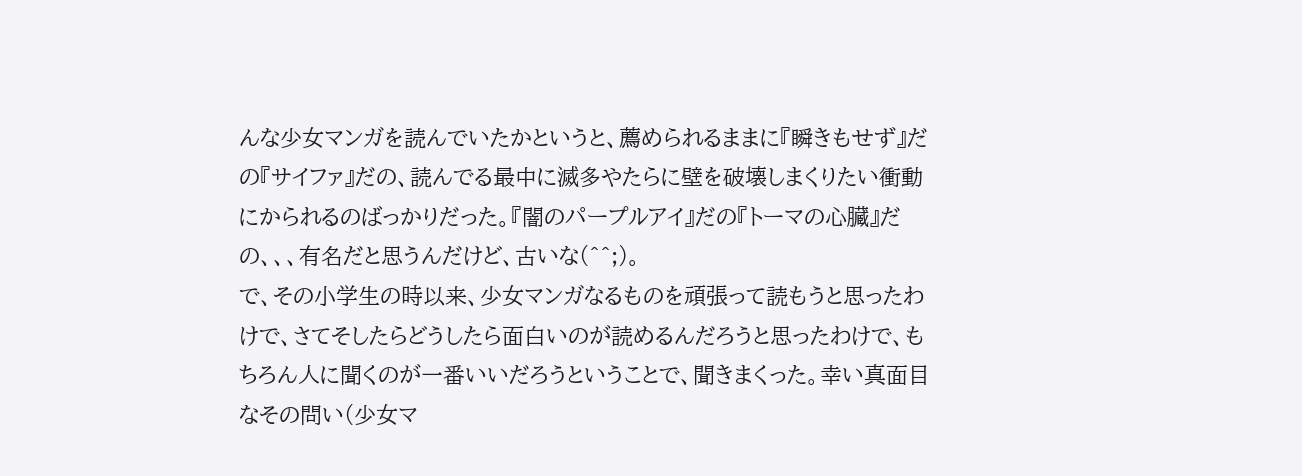んな少女マンガを読んでいたかというと、薦められるままに『瞬きもせず』だの『サイファ』だの、読んでる最中に滅多やたらに壁を破壊しまくりたい衝動にかられるのばっかりだった。『闇のパープルアイ』だの『トーマの心臓』だの、、、有名だと思うんだけど、古いな(^^;)。
で、その小学生の時以来、少女マンガなるものを頑張って読もうと思ったわけで、さてそしたらどうしたら面白いのが読めるんだろうと思ったわけで、もちろん人に聞くのが一番いいだろうということで、聞きまくった。幸い真面目なその問い(少女マ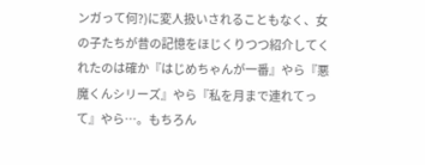ンガって何?)に変人扱いされることもなく、女の子たちが昔の記憶をほじくりつつ紹介してくれたのは確か『はじめちゃんが一番』やら『悪魔くんシリーズ』やら『私を月まで連れてって』やら…。もちろん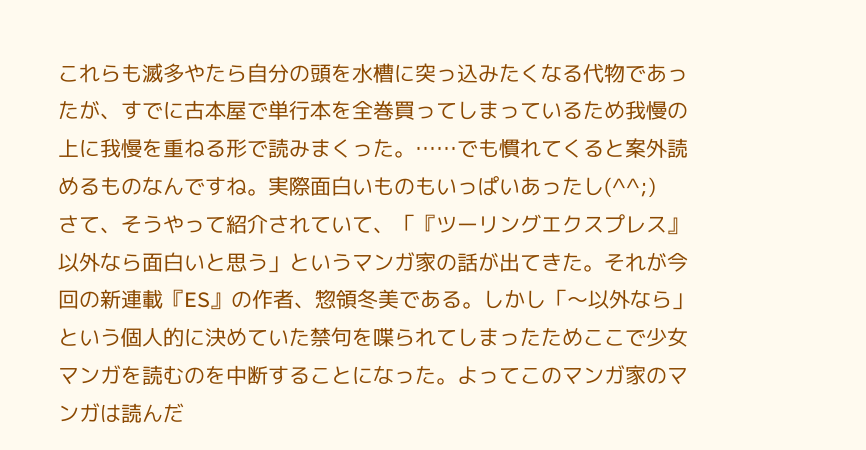これらも滅多やたら自分の頭を水槽に突っ込みたくなる代物であったが、すでに古本屋で単行本を全巻買ってしまっているため我慢の上に我慢を重ねる形で読みまくった。……でも慣れてくると案外読めるものなんですね。実際面白いものもいっぱいあったし(^^;)
さて、そうやって紹介されていて、「『ツーリングエクスプレス』以外なら面白いと思う」というマンガ家の話が出てきた。それが今回の新連載『ES』の作者、惣領冬美である。しかし「〜以外なら」という個人的に決めていた禁句を喋られてしまったためここで少女マンガを読むのを中断することになった。よってこのマンガ家のマンガは読んだ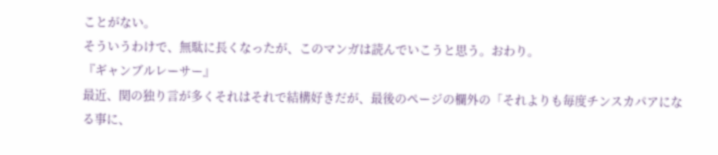ことがない。
そういうわけで、無駄に長くなったが、このマンガは読んでいこうと思う。おわり。
『ギャンブルレーサー』
最近、関の独り言が多くそれはそれで結構好きだが、最後のページの欄外の「それよりも毎度チンスカパアになる事に、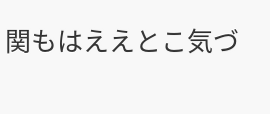関もはええとこ気づ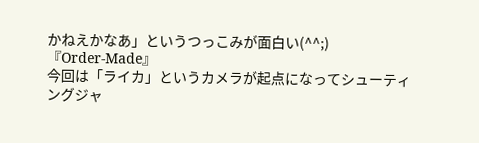かねえかなあ」というつっこみが面白い(^^;)
『Order-Made』
今回は「ライカ」というカメラが起点になってシューティングジャ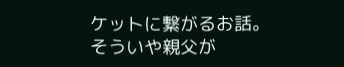ケットに繋がるお話。
そういや親父が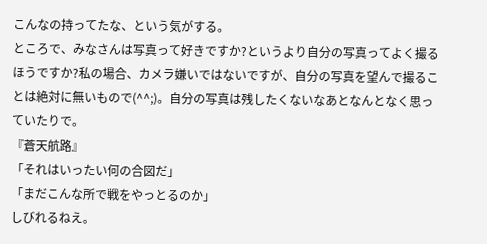こんなの持ってたな、という気がする。
ところで、みなさんは写真って好きですか?というより自分の写真ってよく撮るほうですか?私の場合、カメラ嫌いではないですが、自分の写真を望んで撮ることは絶対に無いもので(^^;)。自分の写真は残したくないなあとなんとなく思っていたりで。
『蒼天航路』
「それはいったい何の合図だ」
「まだこんな所で戦をやっとるのか」
しびれるねえ。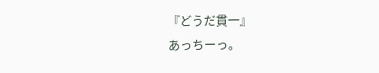『どうだ貫一』
あっちーっ。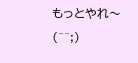もっとやれ〜(^^;)